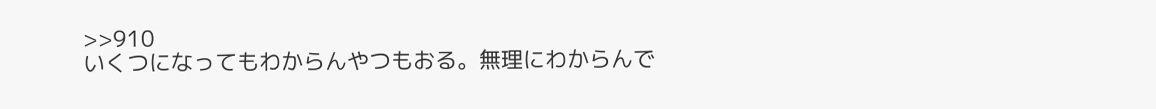>>910
いくつになってもわからんやつもおる。無理にわからんで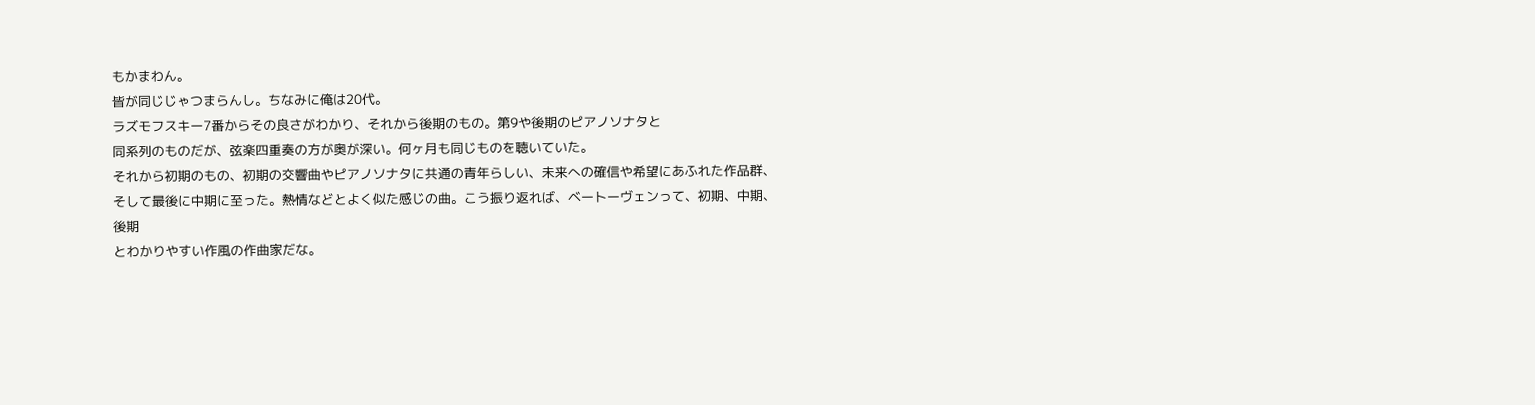もかまわん。
皆が同じじゃつまらんし。ちなみに俺は20代。
ラズモフスキー7番からその良さがわかり、それから後期のもの。第9や後期のピアノソナタと
同系列のものだが、弦楽四重奏の方が奥が深い。何ヶ月も同じものを聴いていた。
それから初期のもの、初期の交響曲やピアノソナタに共通の青年らしい、未来への確信や希望にあふれた作品群、
そして最後に中期に至った。熱情などとよく似た感じの曲。こう振り返れば、ベートーヴェンって、初期、中期、後期
とわかりやすい作風の作曲家だな。